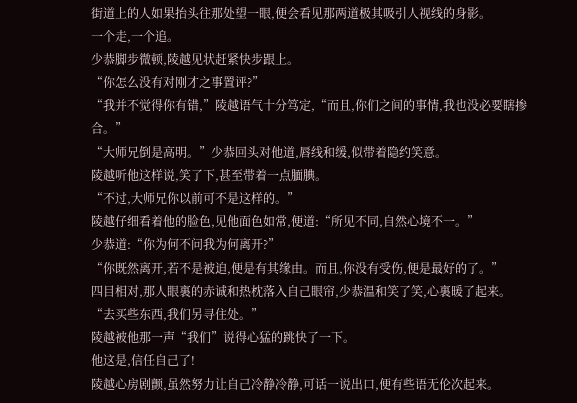街道上的人如果抬头往那处望一眼,便会看见那两道极其吸引人视线的身影。
一个走,一个追。
少恭脚步微顿,陵越见状赶紧快步跟上。
“你怎么没有对刚才之事置评?”
“我并不觉得你有错,”陵越语气十分笃定,“而且,你们之间的事情,我也没必要瞎掺合。”
“大师兄倒是高明。”少恭回头对他道,唇线和缓,似带着隐约笑意。
陵越听他这样说,笑了下,甚至带着一点腼腆。
“不过,大师兄你以前可不是这样的。”
陵越仔细看着他的脸色,见他面色如常,便道:“所见不同,自然心境不一。”
少恭道:“你为何不问我为何离开?”
“你既然离开,若不是被迫,便是有其缘由。而且,你没有受伤,便是最好的了。”
四目相对,那人眼裏的赤诚和热枕落入自己眼帘,少恭温和笑了笑,心裏暖了起来。
“去买些东西,我们另寻住处。”
陵越被他那一声“我们”说得心猛的跳快了一下。
他这是,信任自己了!
陵越心房剧颤,虽然努力让自己冷静冷静,可话一说出口,便有些语无伦次起来。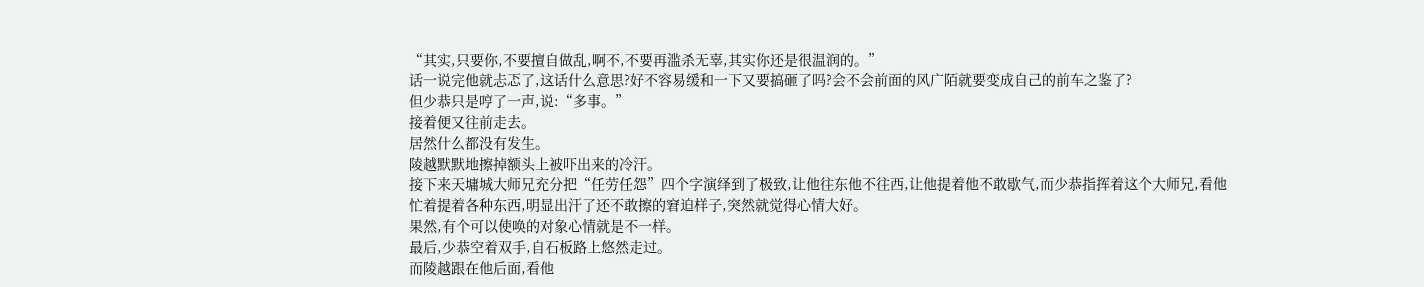“其实,只要你,不要擅自做乱,啊不,不要再滥杀无辜,其实你还是很温润的。”
话一说完他就忐忑了,这话什么意思?好不容易缓和一下又要搞砸了吗?会不会前面的风广陌就要变成自己的前车之鉴了?
但少恭只是哼了一声,说:“多事。”
接着便又往前走去。
居然什么都没有发生。
陵越默默地擦掉额头上被吓出来的冷汗。
接下来天墉城大师兄充分把“任劳任怨”四个字演绎到了极致,让他往东他不往西,让他提着他不敢歇气,而少恭指挥着这个大师兄,看他忙着提着各种东西,明显出汗了还不敢擦的窘迫样子,突然就觉得心情大好。
果然,有个可以使唤的对象心情就是不一样。
最后,少恭空着双手,自石板路上悠然走过。
而陵越跟在他后面,看他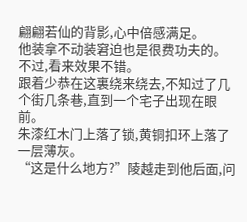翩翩若仙的背影,心中倍感满足。
他装拿不动装窘迫也是很费功夫的。
不过,看来效果不错。
跟着少恭在这裏绕来绕去,不知过了几个街几条巷,直到一个宅子出现在眼前。
朱漆红木门上落了锁,黄铜扣环上落了一层薄灰。
“这是什么地方?”陵越走到他后面,问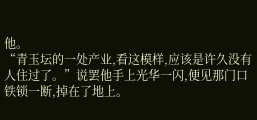他。
“青玉坛的一处产业,看这模样,应该是许久没有人住过了。”说罢他手上光华一闪,便见那门口铁锁一断,掉在了地上。